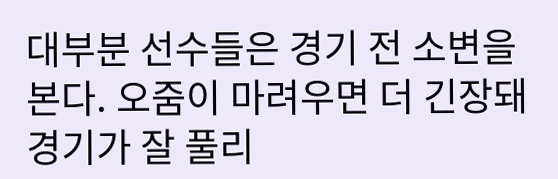대부분 선수들은 경기 전 소변을 본다. 오줌이 마려우면 더 긴장돼 경기가 잘 풀리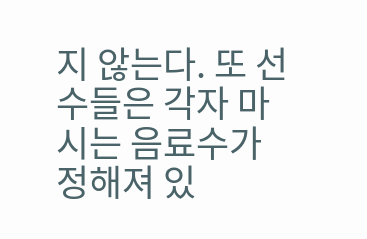지 않는다. 또 선수들은 각자 마시는 음료수가 정해져 있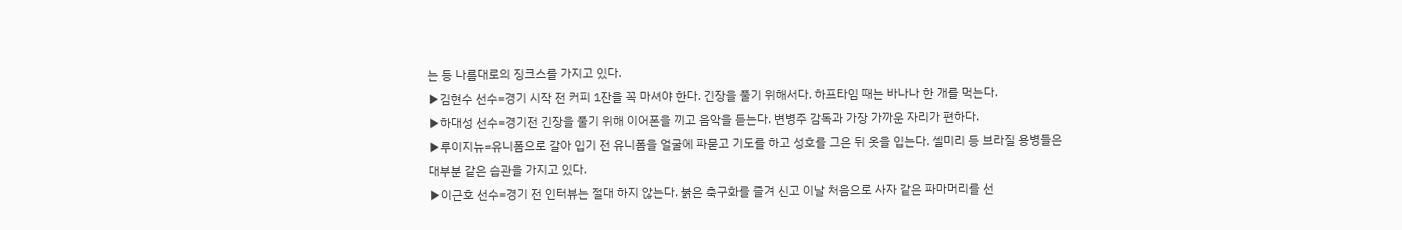는 등 나름대로의 징크스를 가지고 있다.
▶김현수 선수=경기 시작 전 커피 1잔을 꼭 마셔야 한다. 긴장을 풀기 위해서다. 하프타임 때는 바나나 한 개를 먹는다.
▶하대성 선수=경기전 긴장을 풀기 위해 이어폰을 끼고 음악을 듣는다. 변병주 감독과 가장 가까운 자리가 편하다.
▶루이지뉴=유니폼으로 갈아 입기 전 유니폼을 얼굴에 파묻고 기도를 하고 성호를 그은 뒤 옷을 입는다. 셀미리 등 브라질 용병들은 대부분 같은 습관을 가지고 있다.
▶이근호 선수=경기 전 인터뷰는 절대 하지 않는다. 붉은 축구화를 즐겨 신고 이날 처음으로 사자 같은 파마머리를 선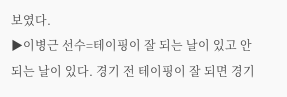보였다.
▶이병근 선수=테이핑이 잘 되는 날이 있고 안 되는 날이 있다. 경기 전 테이핑이 잘 되면 경기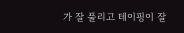가 잘 풀리고 테이핑이 잘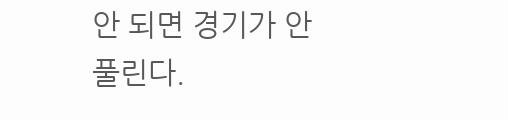안 되면 경기가 안 풀린다.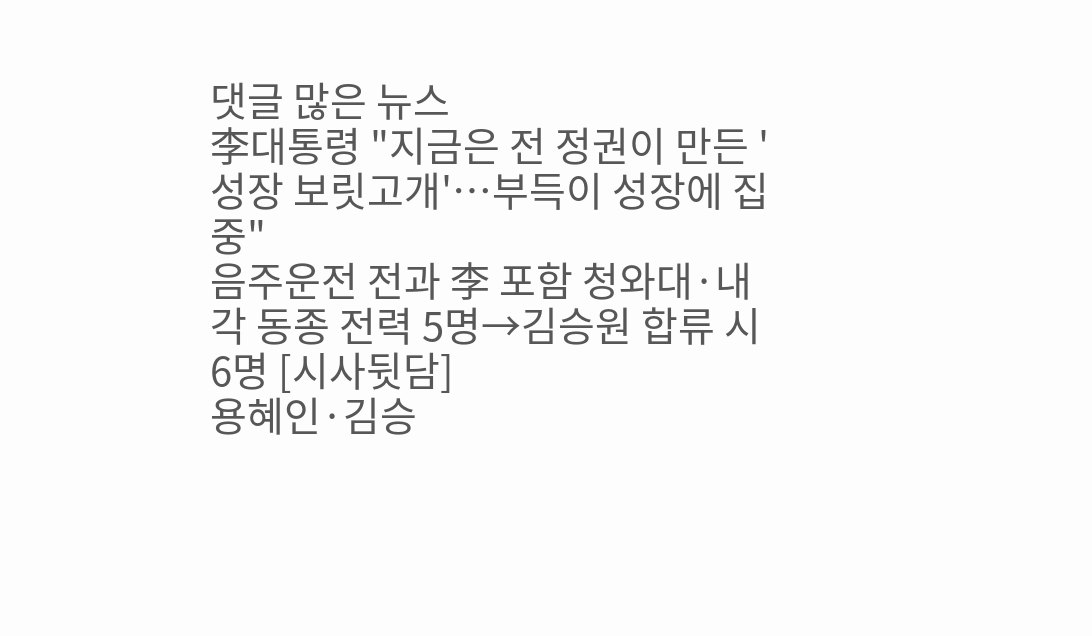댓글 많은 뉴스
李대통령 "지금은 전 정권이 만든 '성장 보릿고개'…부득이 성장에 집중"
음주운전 전과 李 포함 청와대·내각 동종 전력 5명→김승원 합류 시 6명 [시사뒷담]
용혜인·김승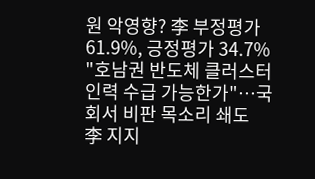원 악영향? 李 부정평가 61.9%, 긍정평가 34.7%
"호남권 반도체 클러스터 인력 수급 가능한가"…국회서 비판 목소리 쇄도
李 지지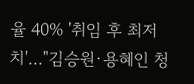율 40% '취임 후 최저치'…"김승원·용혜인 청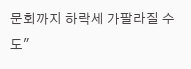문회까지 하락세 가팔라질 수도"